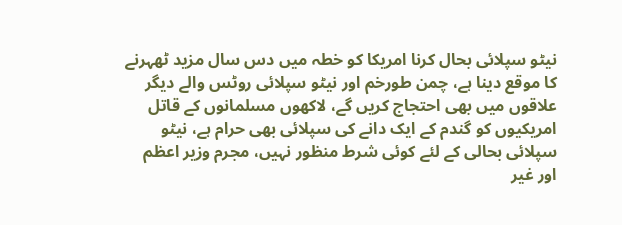نیٹو سپلائی بحال کرنا امریکا کو خطہ میں دس سال مزید ٹھہرنے کا موقع دینا ہے، چمن طورخم اور نیٹو سپلائی روٹس والے دیگر علاقوں میں بھی احتجاج کریں گے، لاکھوں مسلمانوں کے قاتل امریکیوں کو گندم کے ایک دانے کی سپلائی بھی حرام ہے، نیٹو سپلائی بحالی کے لئے کوئی شرط منظور نہیں، مجرم وزیر اعظم اور غیر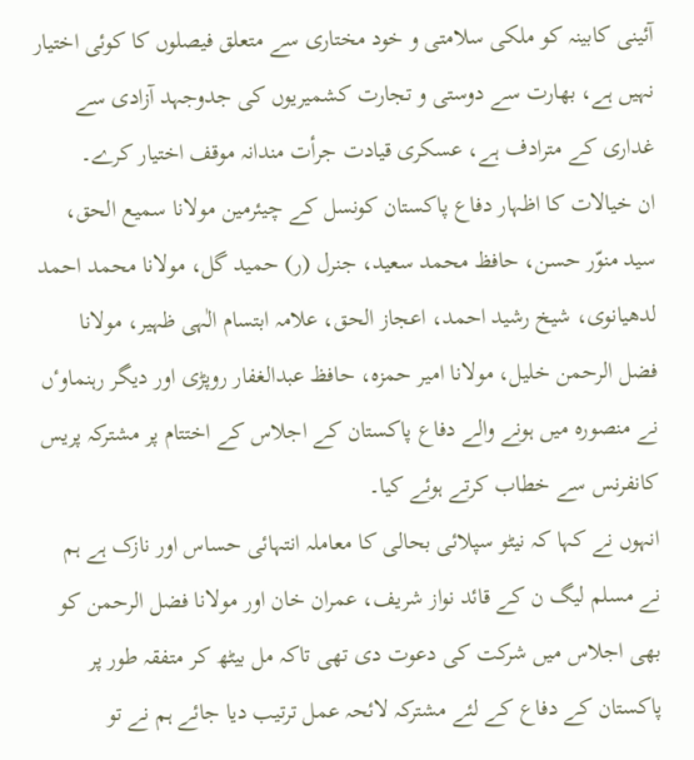آئینی کابینہ کو ملکی سلامتی و خود مختاری سے متعلق فیصلوں کا کوئی اختیار نہیں ہے، بھارت سے دوستی و تجارت کشمیریوں کی جدوجہد آزادی سے غداری کے مترادف ہے، عسکری قیادت جرأت مندانہ موقف اختیار کرے۔
ان خیالات کا اظہار دفاع پاکستان کونسل کے چیئرمین مولانا سمیع الحق، سید منوّر حسن، حافظ محمد سعید، جنرل (ر) حمید گل، مولانا محمد احمد لدھیانوی، شیخ رشید احمد، اعجاز الحق، علامہ ابتسام الٰہی ظہیر، مولانا فضل الرحمن خلیل، مولانا امیر حمزہ، حافظ عبدالغفار روپڑی اور دیگر رہنماوٴں نے منصورہ میں ہونے والے دفاع پاکستان کے اجلاس کے اختتام پر مشترکہ پریس کانفرنس سے خطاب کرتے ہوئے کیا۔
انہوں نے کہا کہ نیٹو سپلائی بحالی کا معاملہ انتہائی حساس اور نازک ہے ہم نے مسلم لیگ ن کے قائد نواز شریف، عمران خان اور مولانا فضل الرحمن کو بھی اجلاس میں شرکت کی دعوت دی تھی تاکہ مل بیٹھ کر متفقہ طور پر پاکستان کے دفاع کے لئے مشترکہ لائحہ عمل ترتیب دیا جائے ہم نے تو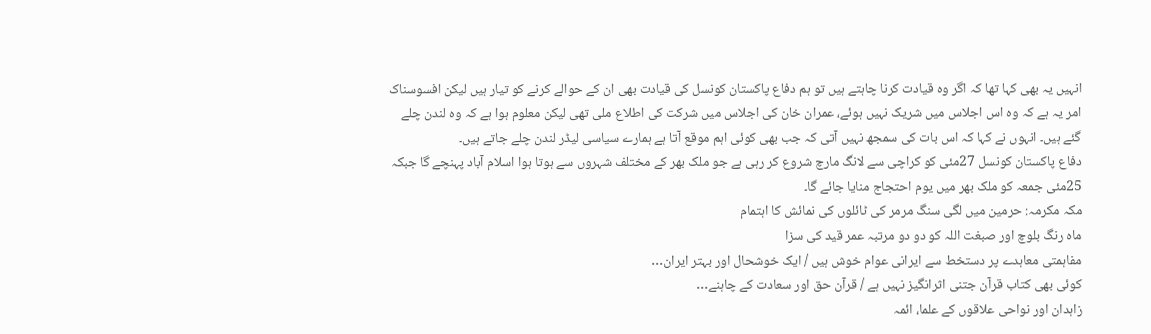انہیں یہ بھی کہا تھا کہ اگر وہ قیادت کرنا چاہتے ہیں تو ہم دفاع پاکستان کونسل کی قیادت بھی ان کے حوالے کرنے کو تیار ہیں لیکن افسوسناک امر یہ ہے کہ وہ اس اجلاس میں شریک نہیں ہوئے، عمران خان کی اجلاس میں شرکت کی اطلاع ملی تھی لیکن معلوم ہوا ہے کہ وہ لندن چلے گئے ہیں۔ انہوں نے کہا کہ اس بات کی سمجھ نہیں آتی کہ جب بھی کوئی اہم موقع آتا ہے ہمارے سیاسی لیڈر لندن چلے جاتے ہیں۔
دفاع پاکستان کونسل 27مئی کو کراچی سے لانگ مارچ شروع کر رہی ہے جو ملک بھر کے مختلف شہروں سے ہوتا ہوا اسلام آباد پہنچے گا جبکہ 25مئی جمعہ کو ملک بھر میں یوم احتجاج منایا جائے گا۔
مکہ مکرمہ: حرمین میں لگی سنگ مرمر کی ٹائلوں کی نمائش کا اہتمام
ماہ رنگ بلوچ اور صبغت اللہ کو دو دو مرتبہ عمر قید کی سزا
مفاہمتی معاہدے پر دستخط سے ایرانی عوام خوش ہیں / ایک خوشحال اور بہتر ایران…
کوئی بھی کتاب قرآن جتنی اثرانگیز نہیں ہے / قرآن حق اور سعادت کے چاہنے…
زاہدان اور نواحی علاقوں کے علما، ائمہ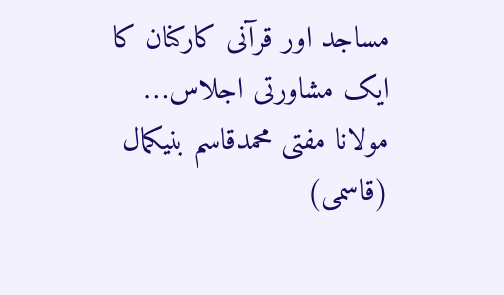مساجد اور قرآنی کارکنان کا ایک مشاورتی اجلاس…
مولانا مفتی محمدقاسم بنیکمال (قاسمی)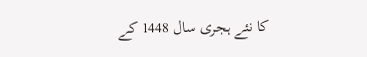کا نئے ہجری سال 1448 کے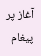آغاز پر پیغام